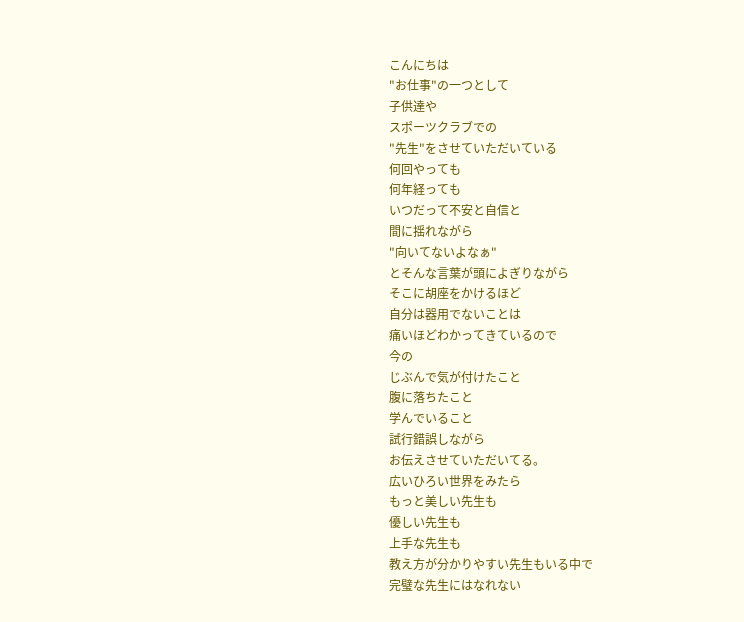こんにちは
"お仕事"の一つとして
子供達や
スポーツクラブでの
"先生"をさせていただいている
何回やっても
何年経っても
いつだって不安と自信と
間に揺れながら
"向いてないよなぁ"
とそんな言葉が頭によぎりながら
そこに胡座をかけるほど
自分は器用でないことは
痛いほどわかってきているので
今の
じぶんで気が付けたこと
腹に落ちたこと
学んでいること
試行錯誤しながら
お伝えさせていただいてる。
広いひろい世界をみたら
もっと美しい先生も
優しい先生も
上手な先生も
教え方が分かりやすい先生もいる中で
完璧な先生にはなれない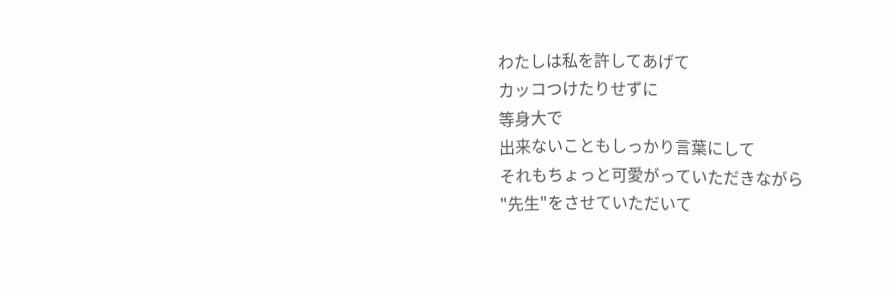わたしは私を許してあげて
カッコつけたりせずに
等身大で
出来ないこともしっかり言葉にして
それもちょっと可愛がっていただきながら
"先生"をさせていただいて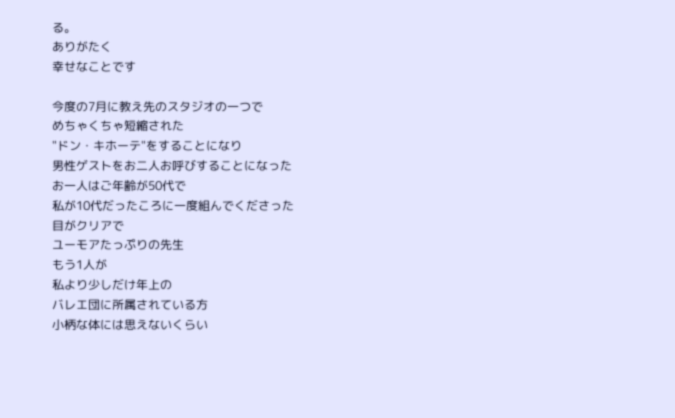る。
ありがたく
幸せなことです

今度の7月に教え先のスタジオの一つで
めちゃくちゃ短縮された
"ドン・キホーテ"をすることになり
男性ゲストをお二人お呼びすることになった
お一人はご年齢が50代で
私が10代だったころに一度組んでくださった
目がクリアで
ユーモアたっぷりの先生
もう1人が
私より少しだけ年上の
バレエ団に所属されている方
小柄な体には思えないくらい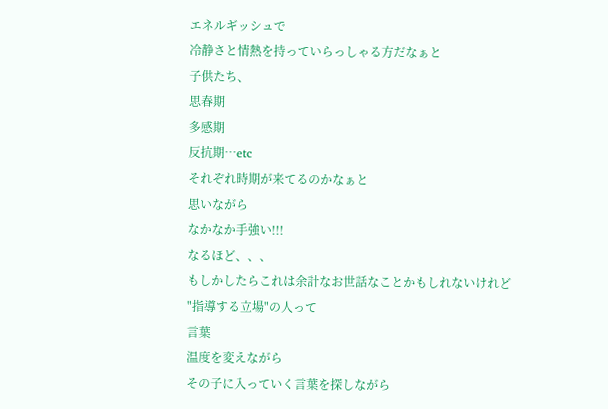エネルギッシュで
冷静さと情熱を持っていらっしゃる方だなぁと
子供たち、
思春期
多感期
反抗期…etc
それぞれ時期が来てるのかなぁと
思いながら
なかなか手強い!!!
なるほど、、、
もしかしたらこれは余計なお世話なことかもしれないけれど
"指導する立場"の人って
言葉
温度を変えながら
その子に入っていく言葉を探しながら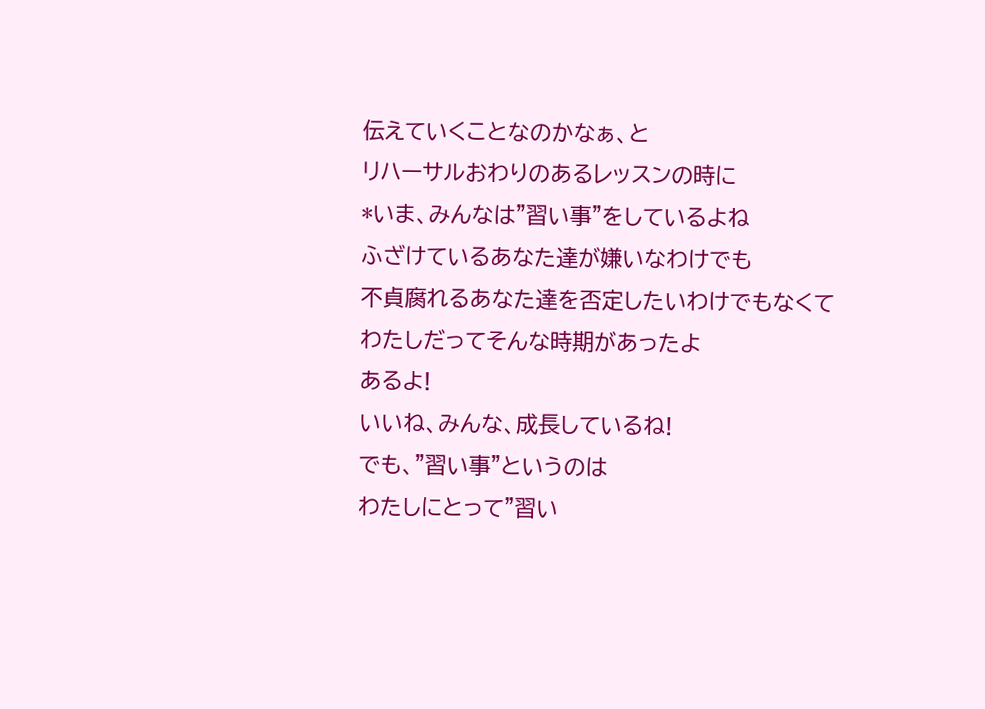伝えていくことなのかなぁ、と
リハーサルおわりのあるレッスンの時に
*いま、みんなは"習い事"をしているよね
ふざけているあなた達が嫌いなわけでも
不貞腐れるあなた達を否定したいわけでもなくて
わたしだってそんな時期があったよ
あるよ!
いいね、みんな、成長しているね!
でも、"習い事"というのは
わたしにとって"習い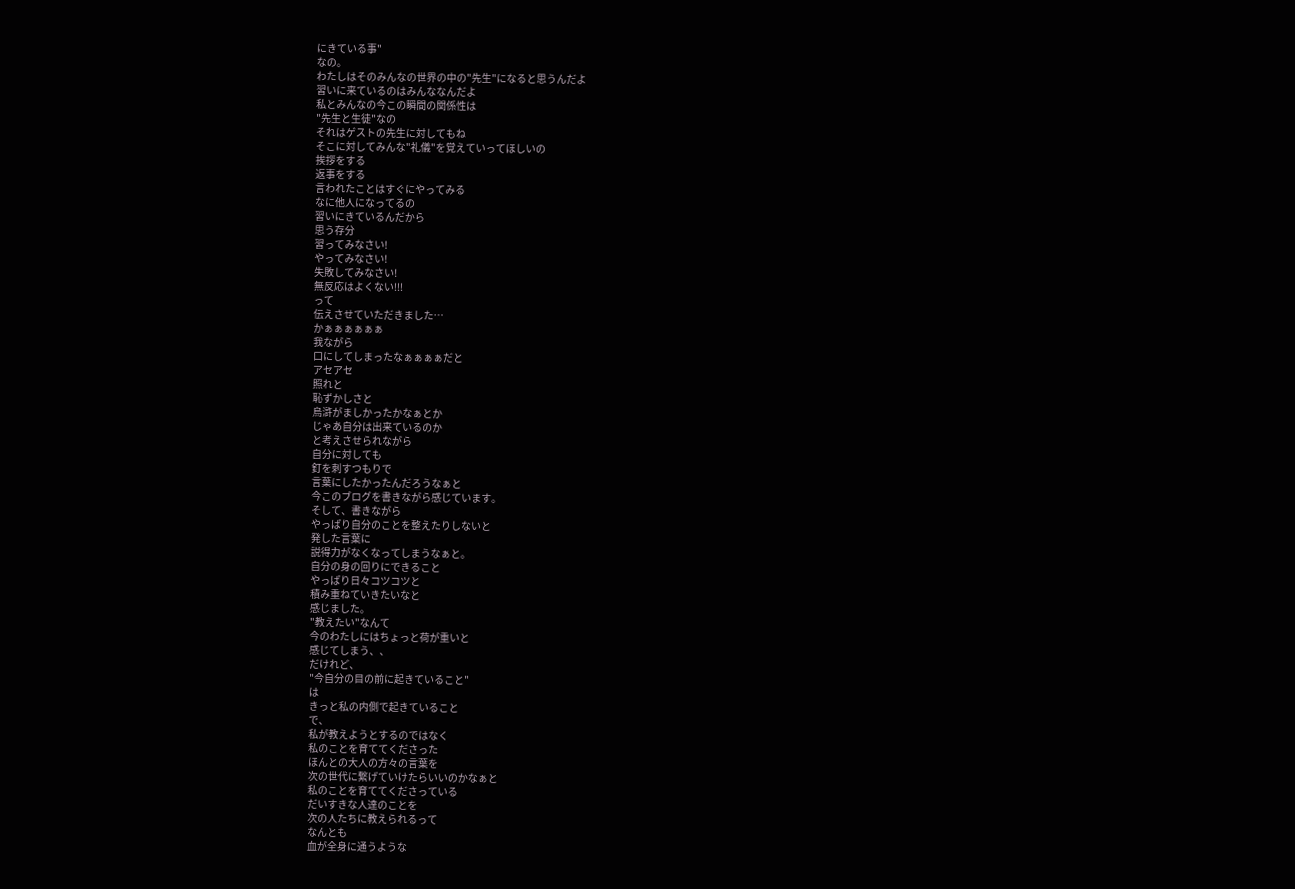にきている事"
なの。
わたしはそのみんなの世界の中の"先生"になると思うんだよ
習いに来ているのはみんななんだよ
私とみんなの今この瞬間の関係性は
"先生と生徒"なの
それはゲストの先生に対してもね
そこに対してみんな"礼儀"を覚えていってほしいの
挨拶をする
返事をする
言われたことはすぐにやってみる
なに他人になってるの
習いにきているんだから
思う存分
習ってみなさい!
やってみなさい!
失敗してみなさい!
無反応はよくない!!!
って
伝えさせていただきました…
かぁぁぁぁぁぁ
我ながら
口にしてしまったなぁぁぁぁだと
アセアセ
照れと
恥ずかしさと
烏滸がましかったかなぁとか
じゃあ自分は出来ているのか
と考えさせられながら
自分に対しても
釘を刺すつもりで
言葉にしたかったんだろうなぁと
今このブログを書きながら感じています。
そして、書きながら
やっぱり自分のことを整えたりしないと
発した言葉に
説得力がなくなってしまうなぁと。
自分の身の回りにできること
やっぱり日々コツコツと
積み重ねていきたいなと
感じました。
"教えたい"なんて
今のわたしにはちょっと荷が重いと
感じてしまう、、
だけれど、
"今自分の目の前に起きていること"
は
きっと私の内側で起きていること
で、
私が教えようとするのではなく
私のことを育ててくださった
ほんとの大人の方々の言葉を
次の世代に繋げていけたらいいのかなぁと
私のことを育ててくださっている
だいすきな人達のことを
次の人たちに教えられるって
なんとも
血が全身に通うような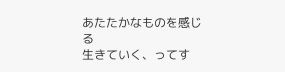あたたかなものを感じる
生きていく、ってす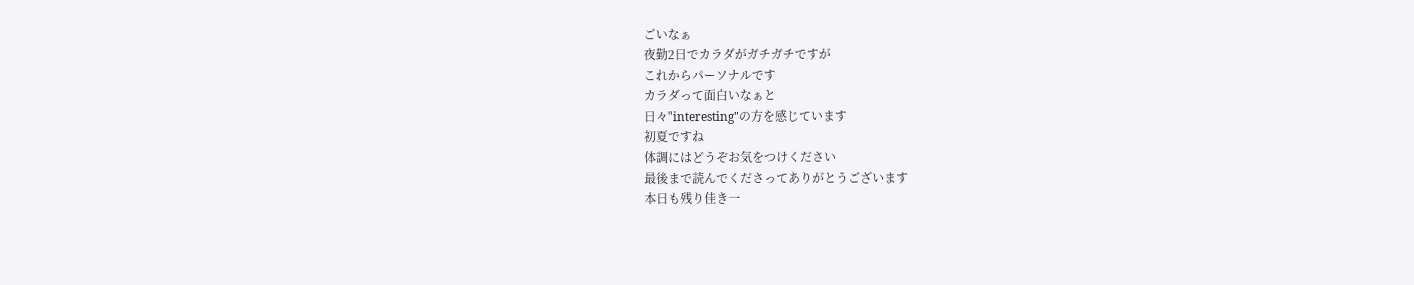ごいなぁ
夜勤2日でカラダがガチガチですが
これからパーソナルです
カラダって面白いなぁと
日々"interesting"の方を感じています
初夏ですね
体調にはどうぞお気をつけください
最後まで読んでくださってありがとうございます
本日も残り佳き一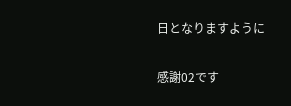日となりますように

感謝02です